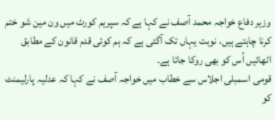وزیر دفاع خواجہ محمد آصف نے کہا ہے کہ سپریم کورٹ میں ون مین شو ختم کرنا چاہتے ہیں، نوبت یہاں تک آگئی ہے کہ ہم کوئی قدم قانون کے مطابق اٹھائیں اُس کو بھی روکا جاتا ہے۔
قومی اسمبلی اجلاس سے خطاب میں خواجہ آصف نے کہا کہ عدلیہ پارلیمنٹ کو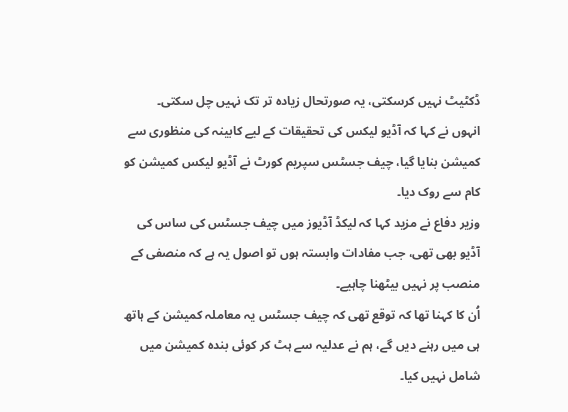ڈکٹیٹ نہیں کرسکتی، یہ صورتحال زیادہ تر تک نہیں چل سکتی۔
انہوں نے کہا کہ آڈیو لیکس کی تحقیقات کے لیے کابینہ کی منظوری سے کمیشن بنایا گیا، چیف جسٹس سپریم کورٹ نے آڈیو لیکس کمیشن کو کام سے روک دیا۔
وزیر دفاع نے مزید کہا کہ لیکڈ آڈیوز میں چیف جسٹس کی ساس کی آڈیو بھی تھی، جب مفادات وابستہ ہوں تو اصول یہ ہے کہ منصفی کے منصب پر نہیں بیٹھنا چاہیے۔
اُن کا کہنا تھا کہ توقع تھی کہ چیف جسٹس یہ معاملہ کمیشن کے ہاتھ ہی میں رہنے دیں گے، ہم نے عدلیہ سے ہٹ کر کوئی بندہ کمیشن میں شامل نہیں کیا۔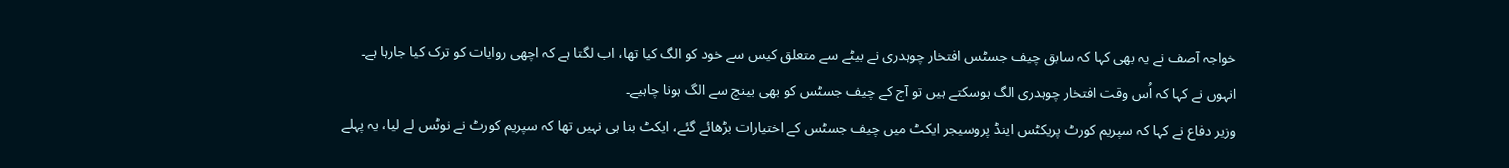خواجہ آصف نے یہ بھی کہا کہ سابق چیف جسٹس افتخار چوہدری نے بیٹے سے متعلق کیس سے خود کو الگ کیا تھا، اب لگتا ہے کہ اچھی روایات کو ترک کیا جارہا ہے۔
انہوں نے کہا کہ اُس وقت افتخار چوہدری الگ ہوسکتے ہیں تو آج کے چیف جسٹس کو بھی بینچ سے الگ ہونا چاہیے۔
وزیر دفاع نے کہا کہ سپریم کورٹ پریکٹس اینڈ پروسیجر ایکٹ میں چیف جسٹس کے اختیارات بڑھائے گئے، ایکٹ بنا ہی نہیں تھا کہ سپریم کورٹ نے نوٹس لے لیا، یہ پہلے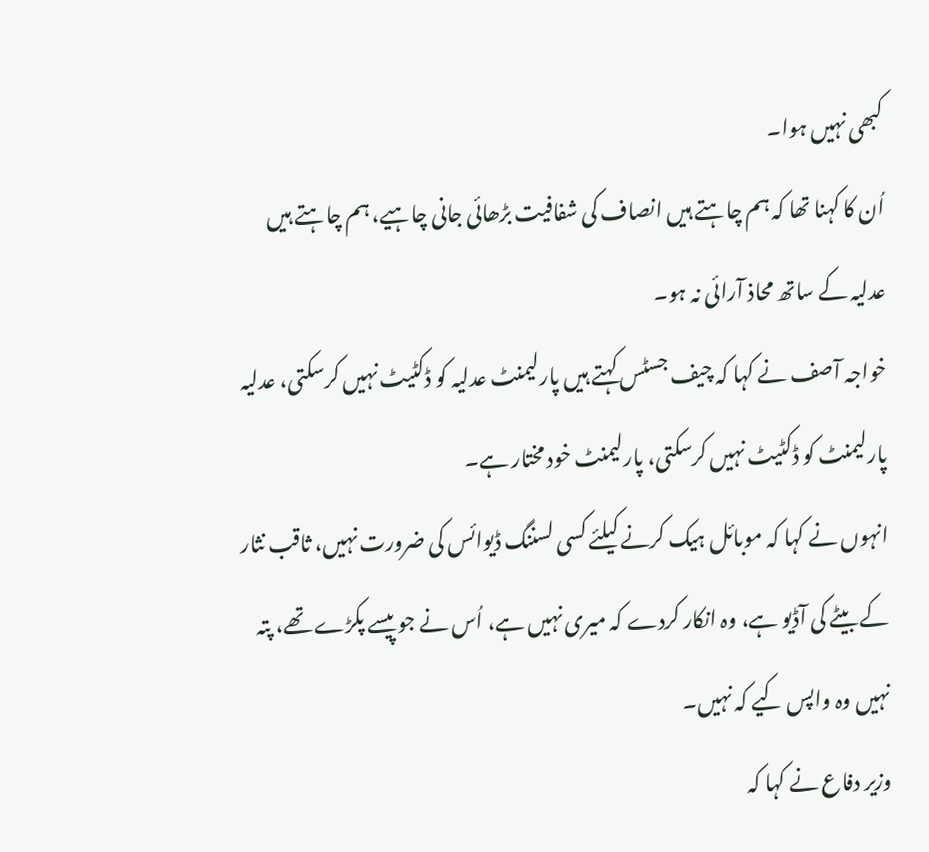کبھی نہیں ہوا۔
اُن کا کہنا تھا کہ ہم چاہتے ہیں انصاف کی شفافیت بڑھائی جانی چاہیے، ہم چاہتے ہیں عدلیہ کے ساتھ محاذ آرائی نہ ہو۔
خواجہ آصف نے کہا کہ چیف جسٹس کہتے ہیں پارلیمنٹ عدلیہ کو ڈکٹیٹ نہیں کرسکتی، عدلیہ پارلیمنٹ کو ڈکٹیٹ نہیں کرسکتی، پارلیمنٹ خود مختار ہے۔
انہوں نے کہا کہ موبائل ہیک کرنے کیلئے کسی لسننگ ڈیوائس کی ضرورت نہیں، ثاقب نثار کے بیٹے کی آڈیو ہے، وہ انکار کردے کہ میری نہیں ہے، اُس نے جو پیسے پکڑے تھے، پتہ نہیں وہ واپس کیے کہ نہیں۔
وزیر دفاع نے کہا کہ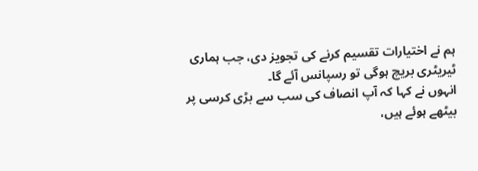ہم نے اختیارات تقسیم کرنے کی تجویز دی، جب ہماری ٹیریٹری بریچ ہوگی تو رسپانس آئے گا۔
انہوں نے کہا کہ آپ انصاف کی سب سے بڑی کرسی پر بیٹھے ہوئے ہیں،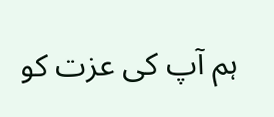ہم آپ کی عزت کو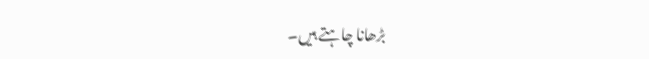بڑھانا چاہتے ہیں۔